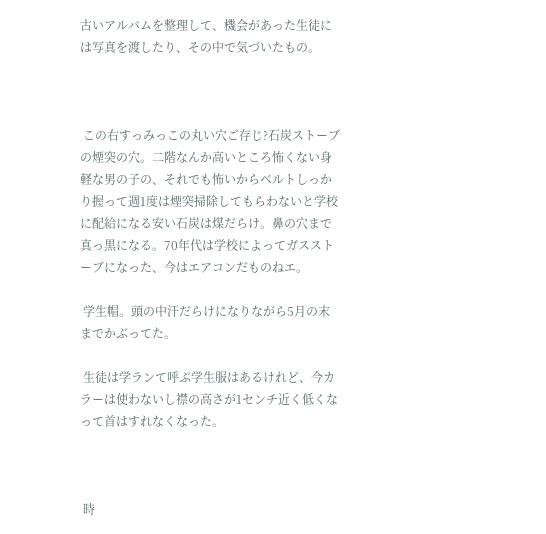古いアルバムを整理して、機会があった生徒には写真を渡したり、その中で気づいたもの。



 この右すっみっこの丸い穴ご存じ?石炭ストーブの煙突の穴。二階なんか高いところ怖くない身軽な男の子の、それでも怖いからベルトしっかり握って週1度は煙突掃除してもらわないと学校に配給になる安い石炭は煤だらけ。鼻の穴まで真っ黒になる。70年代は学校によってガスストーブになった、今はエアコンだものねエ。

 学生帽。頭の中汗だらけになりながら5月の末までかぶってた。

 生徒は学ランて呼ぶ学生服はあるけれど、今カラーは使わないし襟の高さが1センチ近く低くなって首はすれなくなった。



 時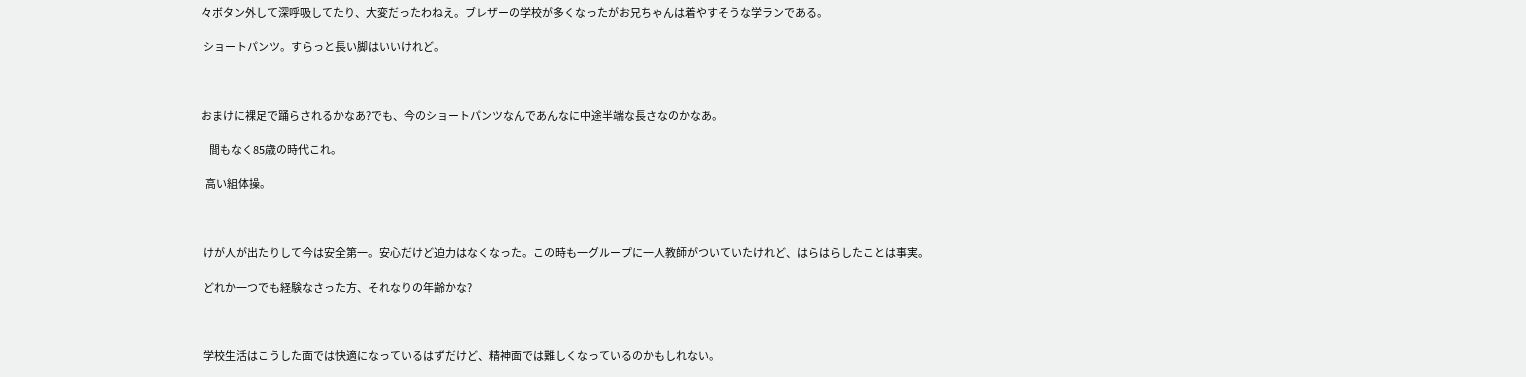々ボタン外して深呼吸してたり、大変だったわねえ。ブレザーの学校が多くなったがお兄ちゃんは着やすそうな学ランである。

 ショートパンツ。すらっと長い脚はいいけれど。



おまけに裸足で踊らされるかなあ?でも、今のショートパンツなんであんなに中途半端な長さなのかなあ。

    間もなく85歳の時代これ。

  高い組体操。



 けが人が出たりして今は安全第一。安心だけど迫力はなくなった。この時も一グループに一人教師がついていたけれど、はらはらしたことは事実。

 どれか一つでも経験なさった方、それなりの年齢かな?



 学校生活はこうした面では快適になっているはずだけど、精神面では難しくなっているのかもしれない。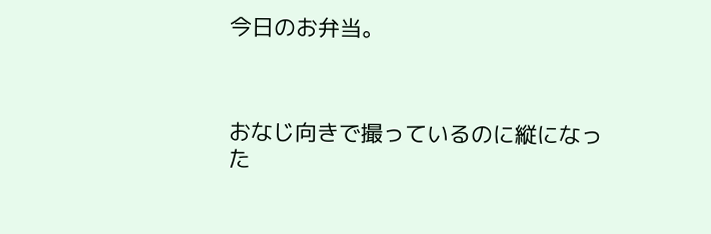今日のお弁当。



おなじ向きで撮っているのに縦になった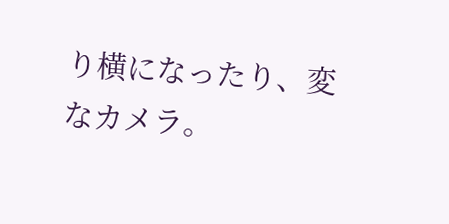り横になったり、変なカメラ。